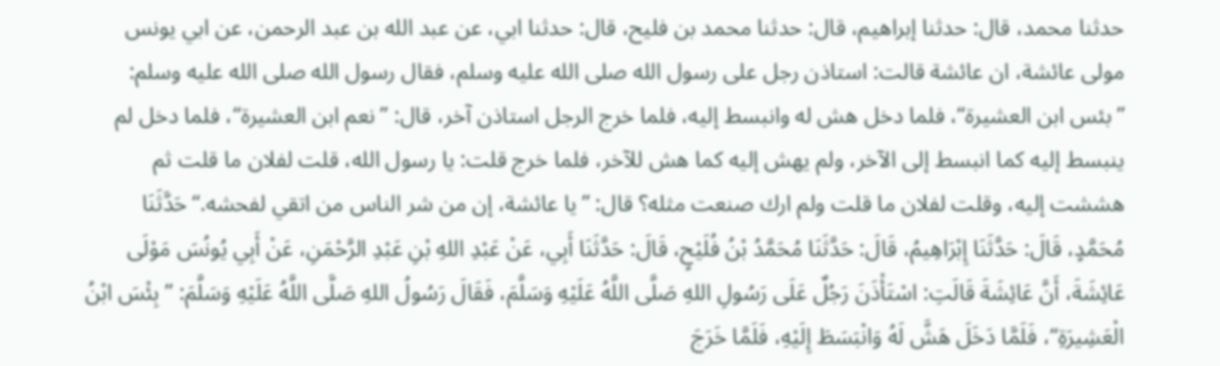حدثنا محمد، قال: حدثنا إبراهيم، قال: حدثنا محمد بن فليح، قال: حدثنا ابي، عن عبد الله بن عبد الرحمن، عن ابي يونس مولى عائشة، ان عائشة قالت: استاذن رجل على رسول الله صلى الله عليه وسلم، فقال رسول الله صلى الله عليه وسلم: ”بئس ابن العشيرة“، فلما دخل هش له وانبسط إليه، فلما خرج الرجل استاذن آخر، قال: ”نعم ابن العشيرة“، فلما دخل لم ينبسط إليه كما انبسط إلى الآخر، ولم يهش إليه كما هش للآخر، فلما خرج قلت: يا رسول الله، قلت لفلان ما قلت ثم هششت إليه، وقلت لفلان ما قلت ولم ارك صنعت مثله؟ قال: ”يا عائشة، إن من شر الناس من اتقي لفحشه.“حَدَّثَنَا مُحَمَّدٍ، قَالَ: حَدَّثَنَا إِبْرَاهِيمُ، قَالَ: حَدَّثَنَا مُحَمَّدُ بْنُ فُلَيْحٍ، قَالَ: حَدَّثَنَا أَبِي، عَنْ عَبْدِ اللهِ بْنِ عَبْدِ الرَّحْمَنِ، عَنْ أَبِي يُونُسَ مَوْلَى عَائِشَةَ، أَنَّ عَائِشَةَ قَالَتِ: اسْتَأْذَنَ رَجُلٌ عَلَى رَسُولِ اللهِ صَلَّى اللَّهُ عَلَيْهِ وَسَلَّمَ، فَقَالَ رَسُولُ اللهِ صَلَّى اللَّهُ عَلَيْهِ وَسَلَّمَ: ”بِئْسَ ابْنُ الْعَشِيرَةِ“، فَلَمَّا دَخَلَ هَشَّ لَهُ وَانْبَسَطَ إِلَيْهِ، فَلَمَّا خَرَجَ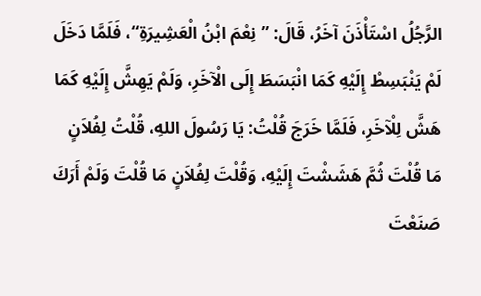الرَّجُلُ اسْتَأْذَنَ آخَرُ، قَالَ: ”نِعْمَ ابْنُ الْعَشِيرَةِ“، فَلَمَّا دَخَلَ لَمْ يَنْبَسِطْ إِلَيْهِ كَمَا انْبَسَطَ إِلَى الْآخَرِ، وَلَمْ يَهِشَّ إِلَيْهِ كَمَا هَشَّ لِلْآخَرِ، فَلَمَّا خَرَجَ قُلْتُ: يَا رَسُولَ اللهِ، قُلْتُ لِفُلاَنٍ مَا قُلْتَ ثُمَّ هَشَشْتَ إِلَيْهِ، وَقُلْتَ لِفُلاَنٍ مَا قُلْتَ وَلَمْ أَرَكَ صَنَعْتَ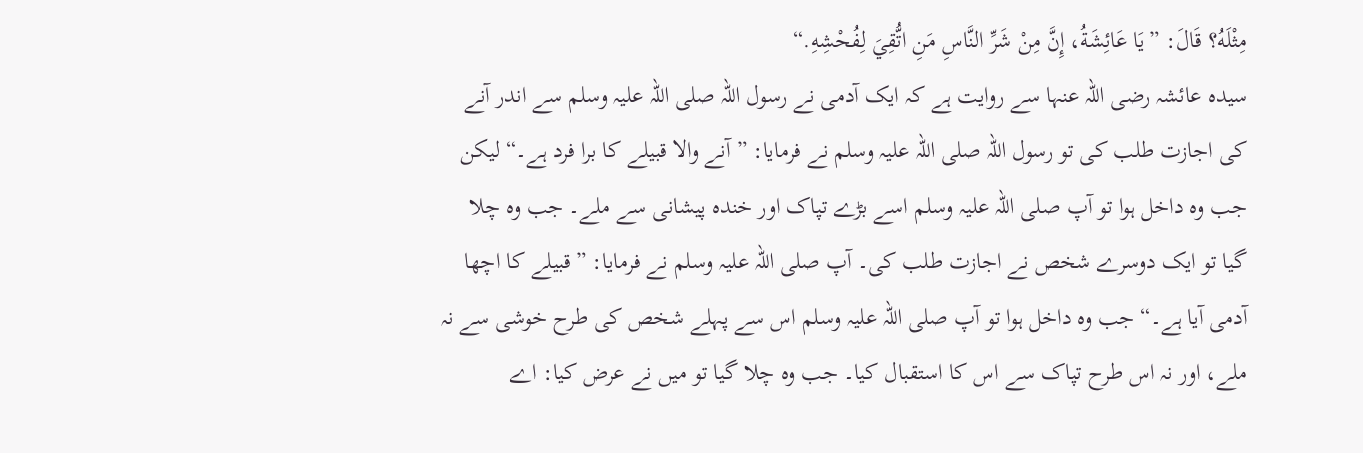مِثْلَهُ؟ قَالَ: ”يَا عَائِشَةُ، إِنَّ مِنْ شَرِّ النَّاسِ مَنِ اتُّقِيَ لِفُحْشِهِ.“
سیدہ عائشہ رضی اللہ عنہا سے روایت ہے کہ ایک آدمی نے رسول اللہ صلی اللہ علیہ وسلم سے اندر آنے کی اجازت طلب کی تو رسول اللہ صلی اللہ علیہ وسلم نے فرمایا: ”آنے والا قبیلے کا برا فرد ہے۔“ لیکن جب وہ داخل ہوا تو آپ صلی اللہ علیہ وسلم اسے بڑے تپاک اور خندہ پیشانی سے ملے۔ جب وہ چلا گیا تو ایک دوسرے شخص نے اجازت طلب کی۔ آپ صلی اللہ علیہ وسلم نے فرمایا: ”قبیلے کا اچھا آدمی آیا ہے۔“ جب وہ داخل ہوا تو آپ صلی اللہ علیہ وسلم اس سے پہلے شخص کی طرح خوشی سے نہ ملے، اور نہ اس طرح تپاک سے اس کا استقبال کیا۔ جب وہ چلا گیا تو میں نے عرض کیا: اے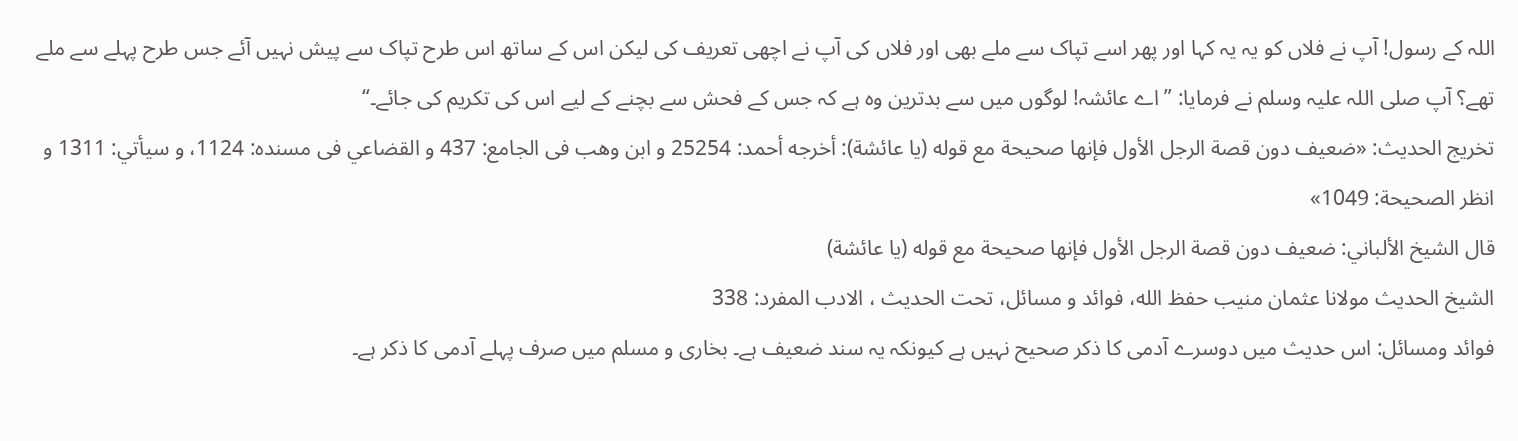اللہ کے رسول! آپ نے فلاں کو یہ یہ کہا اور پھر اسے تپاک سے ملے بھی اور فلاں کی آپ نے اچھی تعریف کی لیکن اس کے ساتھ اس طرح تپاک سے پیش نہیں آئے جس طرح پہلے سے ملے تھے؟ آپ صلی اللہ علیہ وسلم نے فرمایا: ”اے عائشہ! لوگوں میں سے بدترین وہ ہے کہ جس کے فحش سے بچنے کے لیے اس کی تکریم کی جائے۔“
تخریج الحدیث: «ضعيف دون قصة الرجل الأول فإنها صحيحة مع قوله (يا عائشة): أخرجه أحمد: 25254 و ابن وهب فى الجامع: 437 و القضاعي فى مسنده: 1124، و سيأتي: 1311 و انظر الصحيحة: 1049»
قال الشيخ الألباني: ضعيف دون قصة الرجل الأول فإنها صحيحة مع قوله (يا عائشة)
الشيخ الحديث مولانا عثمان منيب حفظ الله، فوائد و مسائل، تحت الحديث ، الادب المفرد: 338
فوائد ومسائل: اس حدیث میں دوسرے آدمی کا ذکر صحیح نہیں ہے کیونکہ یہ سند ضعیف ہے۔ بخاری و مسلم میں صرف پہلے آدمی کا ذکر ہے۔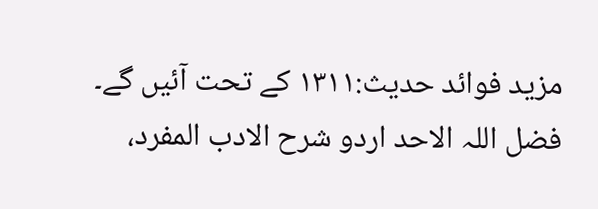مزید فوائد حدیث:۱۳۱۱ کے تحت آئیں گے۔
فضل اللہ الاحد اردو شرح الادب المفرد،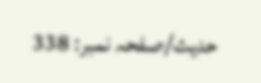حدیث/صفحہ نمبر: 338